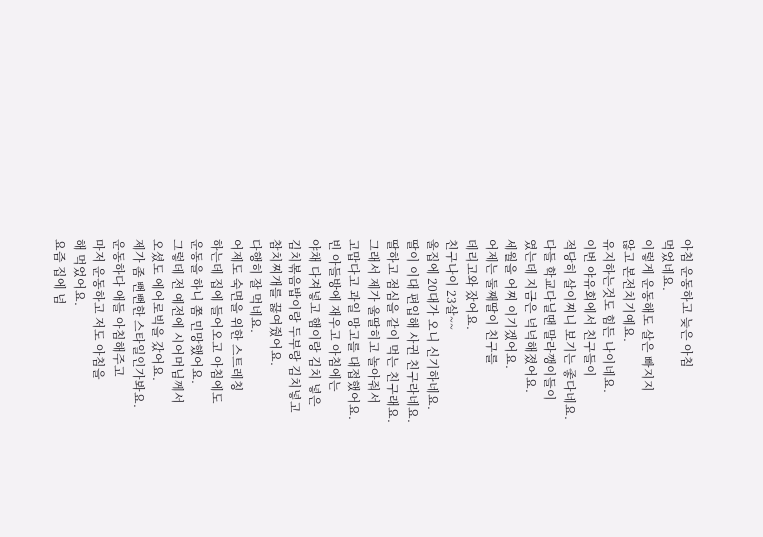아침 운동하고 늦은 아침
먹었네요.
이렇게 운동해도 살은 빠지지
않고 본전치기예요.
유지하는것도 힘든 나이네요.
이번 야유회에서 친구들이
적당히 살이찌니 보기는 좋다네요.
다들 학교다닐땐 말라깽이들이
였는데 지금은 넉넉해졌어요.
세월을 어찌 이기겠어요.
어제는 둘째딸이 친구를
데리고와 잤어요.
친구나이 23살~~
울집에 20대가 오니 신기하네요.
딸이 이대 편입해 사귄 친구라네요.
딸하고 점심을 같이 먹는 친구래요.
그래서 제가 울딸히고 놀아줘서
고맙다고 과일 망고를 대접했어요.
빈 아들방에 재우고 아침에는
야채 다져넣고 햄이랑 김치 넣은
김치볶음밥이랑 두부랑 김치넣고
참치찌개를 끓여줬어요.
다행히 잘 먹네요.
어제도 숙면을 위한 스트레칭
하는데 집에 들어오고 아침에도
운동을 하니 쫌 민망했어요.
그렇데 전 예전에 시어머님께서
오셨도 에어로빅을 갔어요.
제가 좀 뻔뻔한 스타일인가봐요.
운동하다 애들 아침해주고
마저 운동하고 저도 아침을
해 먹었어요.
요즘 집에 넘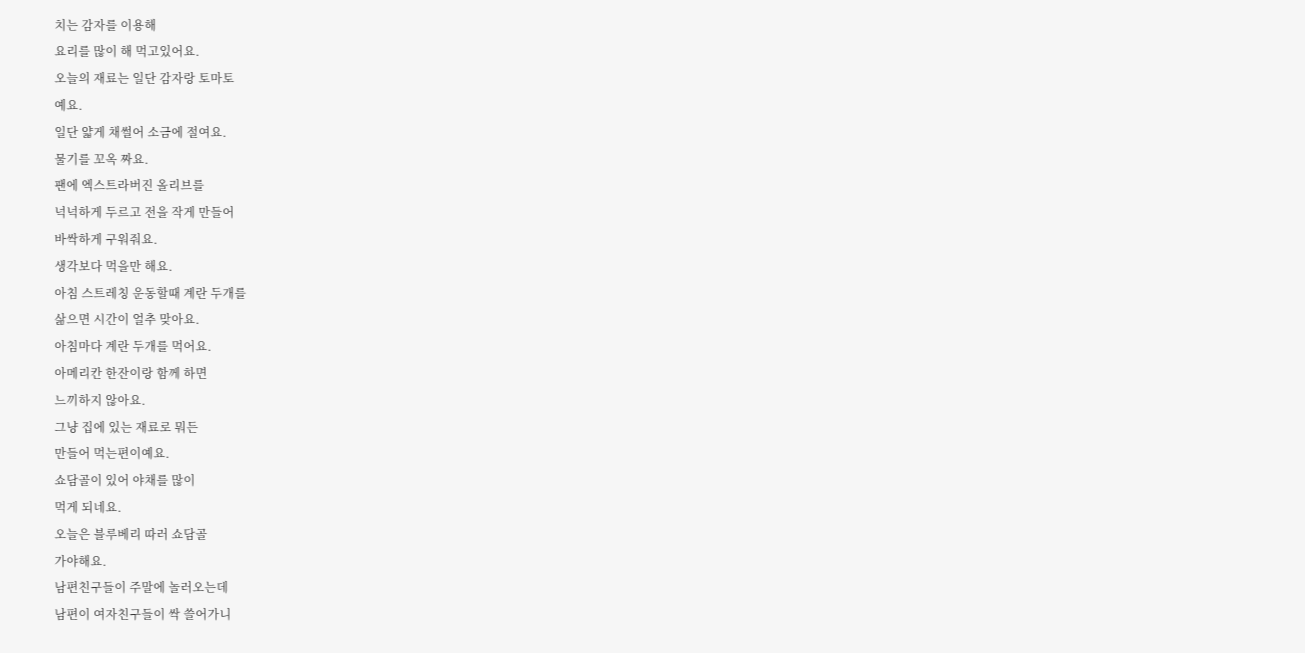치는 감자를 이용해
요리를 많이 해 먹고있어요.
오늘의 재료는 일단 감자랑 토마토
예요.
일단 얇게 채썰어 소금에 절여요.
물기를 꼬옥 짜요.
팬에 엑스트라버진 올리브를
넉넉하게 두르고 전을 작게 만들어
바싹하게 구워줘요.
생각보다 먹을만 해요.
아침 스트레칭 운동할때 계란 두개를
삶으면 시간이 얼추 맞아요.
아침마다 계란 두개를 먹어요.
아메리칸 한잔이랑 함께 하면
느끼하지 않아요.
그냥 집에 있는 재료로 뭐든
만들어 먹는편이예요.
쇼담골이 있어 야채를 많이
먹게 되네요.
오늘은 블루베리 따러 쇼담골
가야해요.
남편친구들이 주말에 놀러오는데
남편이 여자친구들이 싹 쓸어가니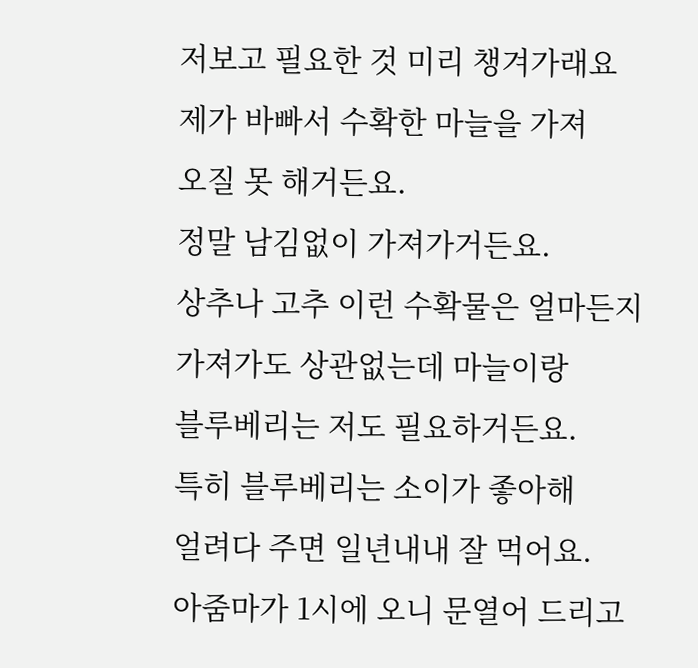저보고 필요한 것 미리 챙겨가래요
제가 바빠서 수확한 마늘을 가져
오질 못 해거든요.
정말 남김없이 가져가거든요.
상추나 고추 이런 수확물은 얼마든지
가져가도 상관없는데 마늘이랑
블루베리는 저도 필요하거든요.
특히 블루베리는 소이가 좋아해
얼려다 주면 일년내내 잘 먹어요.
아줌마가 1시에 오니 문열어 드리고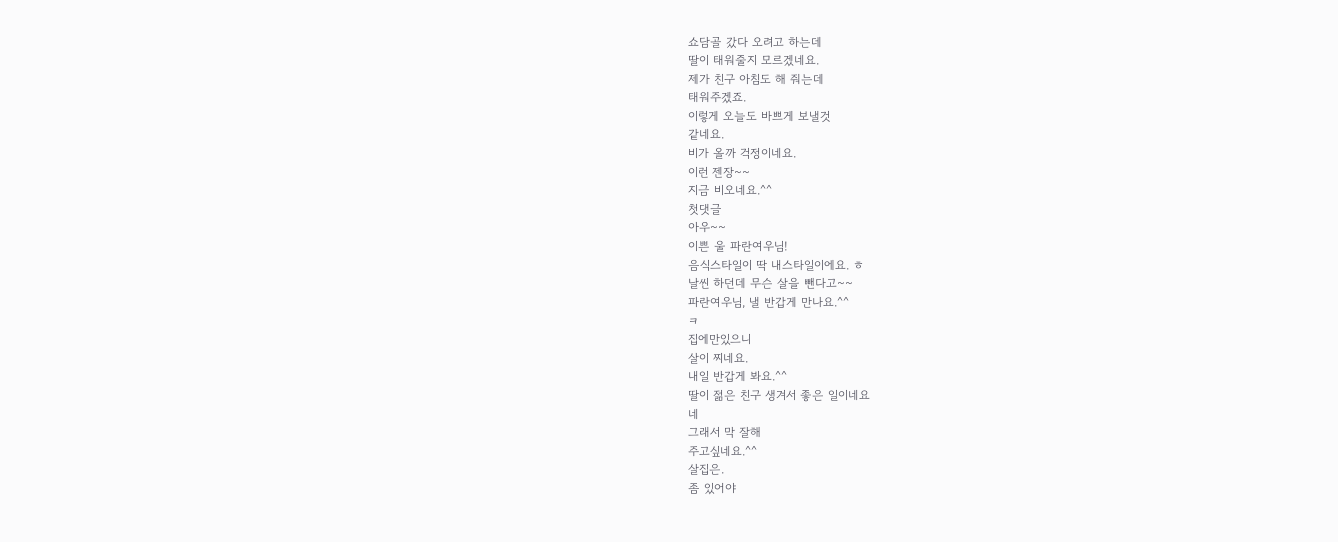쇼담골 갔다 오려고 하는데
딸이 태워줄지 모르겠네요.
제가 친구 아침도 해 줘는데
태워주겠죠.
이렇게 오늘도 바쁘게 보낼것
같네요.
비가 올까 걱정이네요.
이런 젠장~~
지금 비오네요.^^
첫댓글
아우~~
이쁜 울 파란여우님!
음식스타일이 딱 내스타일이에요. ㅎ
날씬 하던데 무슨 살을 뺀다고~~
파란여우님, 낼 반갑게 만나요.^^
ㅋ
집에만있으니
살이 찌네요.
내일 반갑게 봐요.^^
딸이 젊은 친구 생겨서 좋은 일이네요
네
그래서 막 잘해
주고싶네요.^^
살집은.
좀 있어야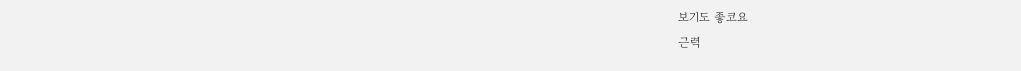보기도 좋코요
근력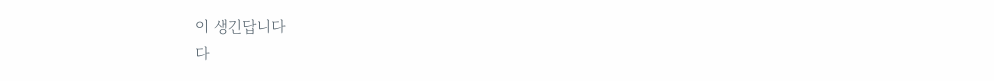이 생긴답니다
다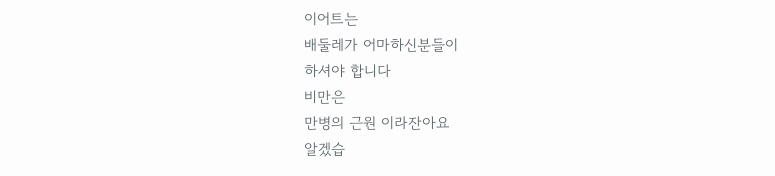이어트는
배둘레가 어마하신분들이
하셔야 합니다
비만은
만병의 근원 이라잔아요
알겠습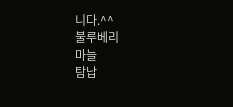니다.^^
불루베리
마늘
탐납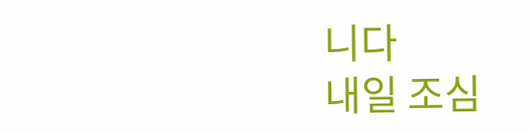니다
내일 조심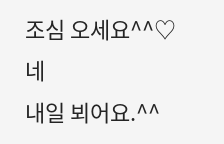조심 오세요^^♡
네
내일 뵈어요.^^